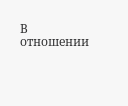В отношении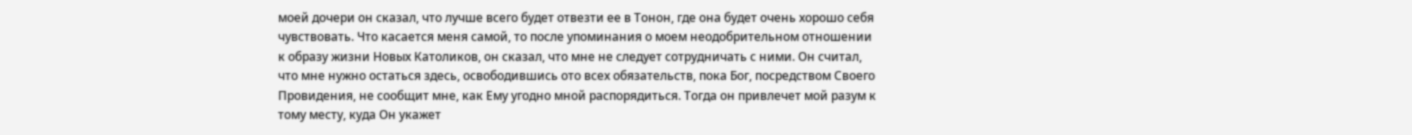моей дочери он сказал, что лучше всего будет отвезти ее в Тонон, где она будет очень хорошо себя чувствовать. Что касается меня самой, то после упоминания о моем неодобрительном отношении к образу жизни Новых Католиков, он сказал, что мне не следует сотрудничать с ними. Он считал, что мне нужно остаться здесь, освободившись ото всех обязательств, пока Бог, посредством Своего Провидения, не сообщит мне, как Ему угодно мной распорядиться. Тогда он привлечет мой разум к тому месту, куда Он укажет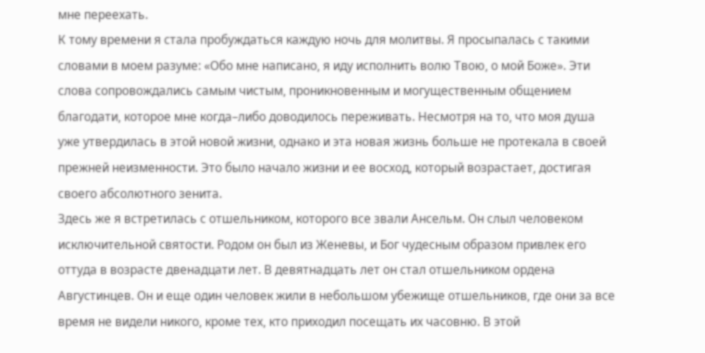мне переехать.
К тому времени я стала пробуждаться каждую ночь для молитвы. Я просыпалась с такими словами в моем разуме: «Обо мне написано, я иду исполнить волю Твою, о мой Боже». Эти слова сопровождались самым чистым, проникновенным и могущественным общением благодати, которое мне когда–либо доводилось переживать. Несмотря на то, что моя душа уже утвердилась в этой новой жизни, однако и эта новая жизнь больше не протекала в своей прежней неизменности. Это было начало жизни и ее восход, который возрастает, достигая своего абсолютного зенита.
Здесь же я встретилась с отшельником, которого все звали Ансельм. Он слыл человеком исключительной святости. Родом он был из Женевы, и Бог чудесным образом привлек его оттуда в возрасте двенадцати лет. В девятнадцать лет он стал отшельником ордена Августинцев. Он и еще один человек жили в небольшом убежище отшельников, где они за все время не видели никого, кроме тех, кто приходил посещать их часовню. В этой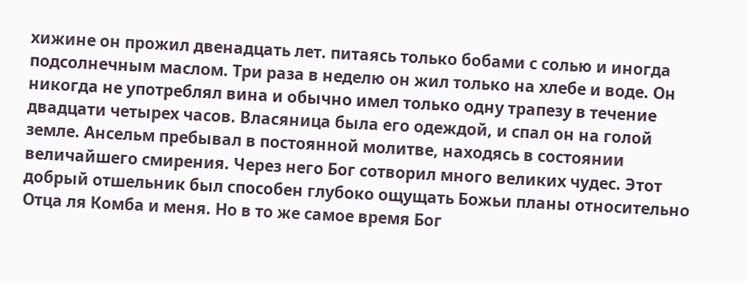хижине он прожил двенадцать лет. питаясь только бобами с солью и иногда подсолнечным маслом. Три раза в неделю он жил только на хлебе и воде. Он никогда не употреблял вина и обычно имел только одну трапезу в течение двадцати четырех часов. Власяница была его одеждой, и спал он на голой земле. Ансельм пребывал в постоянной молитве, находясь в состоянии величайшего смирения. Через него Бог сотворил много великих чудес. Этот добрый отшельник был способен глубоко ощущать Божьи планы относительно Отца ля Комба и меня. Но в то же самое время Бог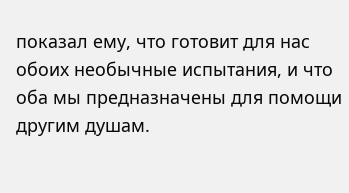показал ему, что готовит для нас обоих необычные испытания, и что оба мы предназначены для помощи другим душам.